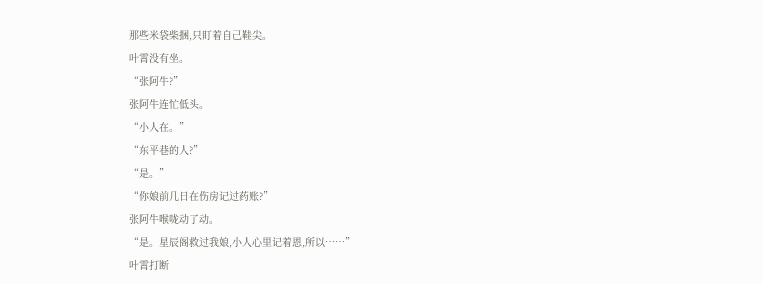那些米袋柴捆,只盯着自己鞋尖。
叶霄没有坐。
“张阿牛?”
张阿牛连忙低头。
“小人在。”
“东平巷的人?”
“是。”
“你娘前几日在伤房记过药账?”
张阿牛喉咙动了动。
“是。星辰阁救过我娘,小人心里记着恩,所以……”
叶霄打断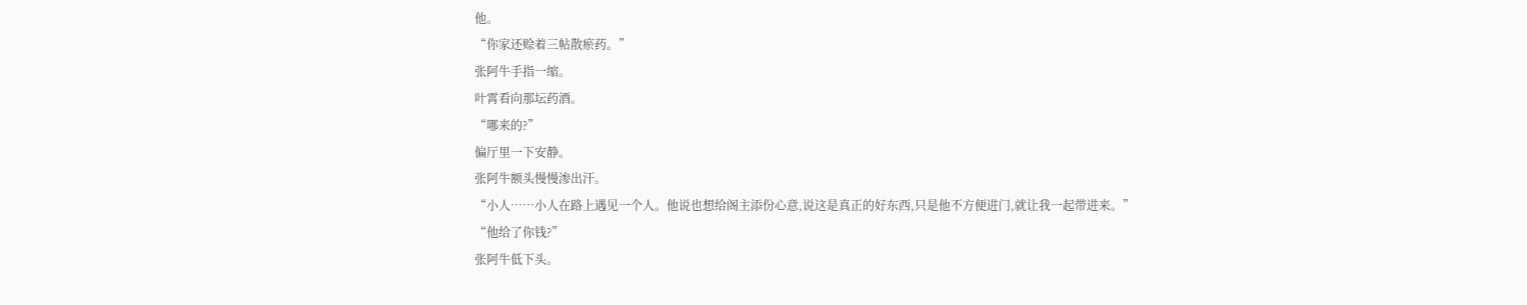他。
“你家还赊着三帖散瘀药。”
张阿牛手指一缩。
叶霄看向那坛药酒。
“哪来的?”
偏厅里一下安静。
张阿牛额头慢慢渗出汗。
“小人……小人在路上遇见一个人。他说也想给阁主添份心意,说这是真正的好东西,只是他不方便进门,就让我一起带进来。”
“他给了你钱?”
张阿牛低下头。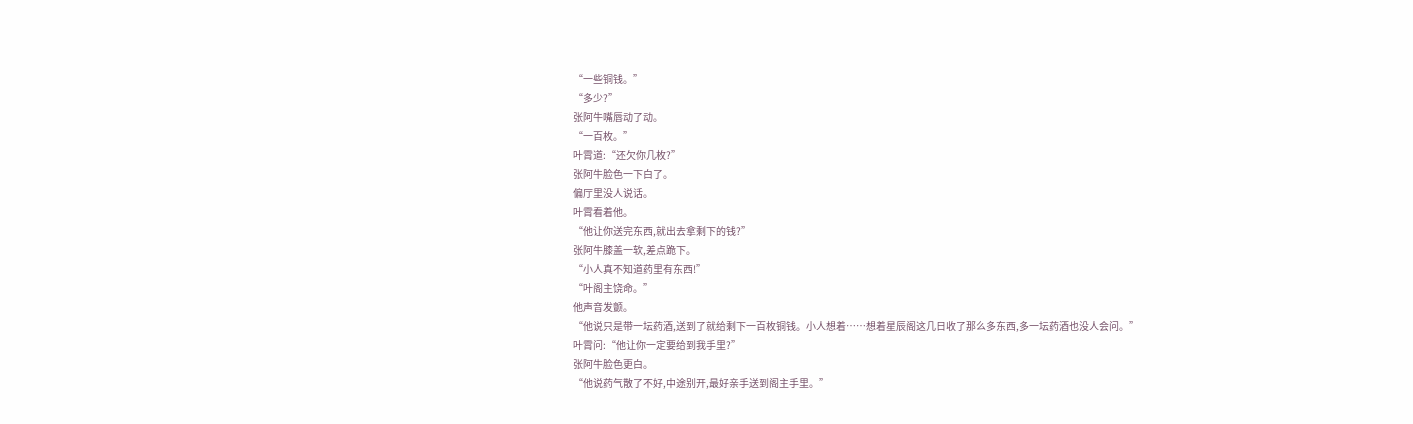“一些铜钱。”
“多少?”
张阿牛嘴唇动了动。
“一百枚。”
叶霄道:“还欠你几枚?”
张阿牛脸色一下白了。
偏厅里没人说话。
叶霄看着他。
“他让你送完东西,就出去拿剩下的钱?”
张阿牛膝盖一软,差点跪下。
“小人真不知道药里有东西!”
“叶阁主饶命。”
他声音发颤。
“他说只是带一坛药酒,送到了就给剩下一百枚铜钱。小人想着……想着星辰阁这几日收了那么多东西,多一坛药酒也没人会问。”
叶霄问:“他让你一定要给到我手里?”
张阿牛脸色更白。
“他说药气散了不好,中途别开,最好亲手送到阁主手里。”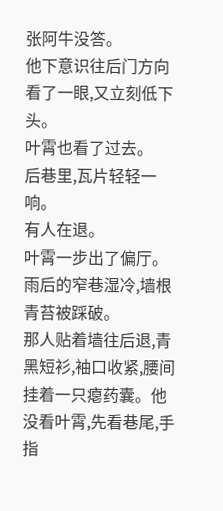张阿牛没答。
他下意识往后门方向看了一眼,又立刻低下头。
叶霄也看了过去。
后巷里,瓦片轻轻一响。
有人在退。
叶霄一步出了偏厅。
雨后的窄巷湿冷,墙根青苔被踩破。
那人贴着墙往后退,青黑短衫,袖口收紧,腰间挂着一只瘪药囊。他没看叶霄,先看巷尾,手指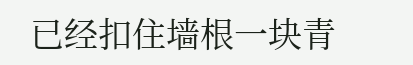已经扣住墙根一块青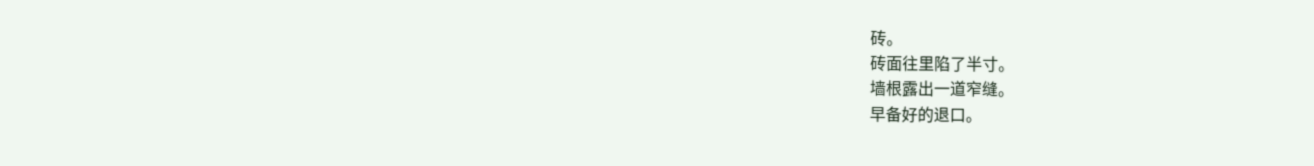砖。
砖面往里陷了半寸。
墙根露出一道窄缝。
早备好的退口。